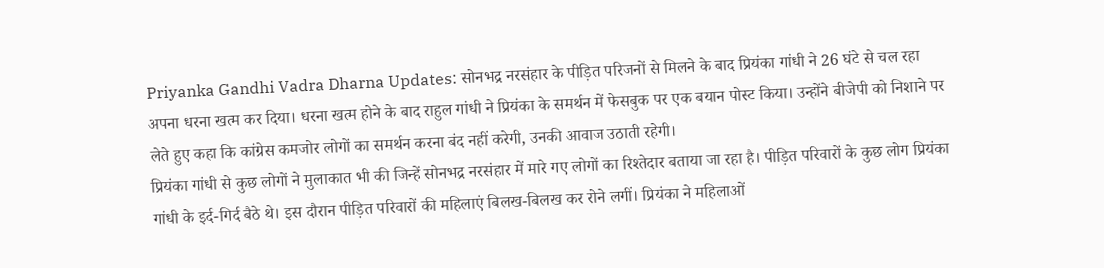Priyanka Gandhi Vadra Dharna Updates: सोनभद्र नरसंहार के पीड़ित परिजनों से मिलने के बाद प्रियंका गांधी ने 26 घंटे से चल रहा अपना धरना खत्म कर दिया। धरना खत्म होने के बाद राहुल गांधी ने प्रियंका के समर्थन में फेसबुक पर एक बयान पोस्ट किया। उन्होंने बीजेपी को निशाने पर लेते हुए कहा कि कांग्रेस कमजोर लोगों का समर्थन करना बंद नहीं करेगी, उनकी आवाज उठाती रहेगी।
प्रियंका गांधी से कुछ लोगों ने मुलाकात भी की जिन्हें सोनभद्र नरसंहार में मारे गए लोगों का रिश्तेदार बताया जा रहा है। पीड़ित परिवारों के कुछ लोग प्रियंका गांधी के इर्द-गिर्द बैठे थे। इस दौरान पीड़ित परिवारों की महिलाएं बिलख-बिलख कर रोने लगीं। प्रियंका ने महिलाओं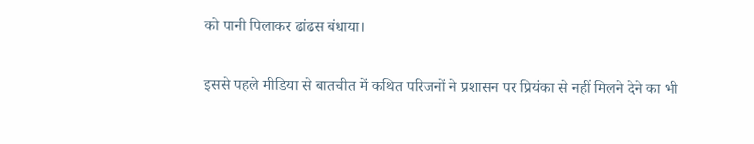को पानी पिलाकर ढांढस बंधाया।

इससे पहले मीडिया से बातचीत में कथित परिजनों ने प्रशासन पर प्रियंका से नहीं मिलने देने का भी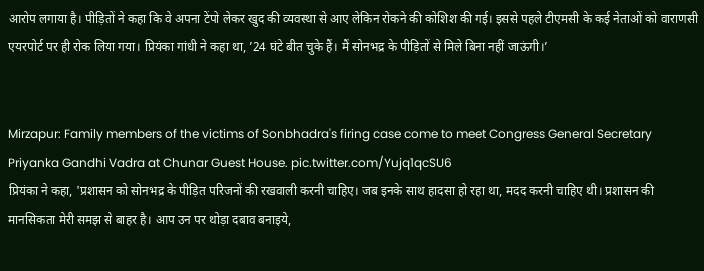आरोप लगाया है। पीड़ितों ने कहा कि वे अपना टेंपो लेकर खुद की व्यवस्था से आए लेकिन रोकने की कोशिश की गई। इससे पहले टीएमसी के कई नेताओं को वाराणसी एयरपोर्ट पर ही रोक लिया गया। प्रियंका गांधी ने कहा था, ’24 घंटे बीत चुके हैं। मैं सोनभद्र के पीड़ितों से मिले बिना नहीं जाऊंगी।’


Mirzapur: Family members of the victims of Sonbhadra's firing case come to meet Congress General Secretary Priyanka Gandhi Vadra at Chunar Guest House. pic.twitter.com/Yujq1qcSU6
प्रियंका ने कहा, 'प्रशासन को सोनभद्र के पीड़ित परिजनों की रखवाली करनी चाहिए। जब इनके साथ हादसा हो रहा था, मदद करनी चाहिए थी। प्रशासन की मानसिकता मेरी समझ से बाहर है। आप उन पर थोड़ा दबाव बनाइये,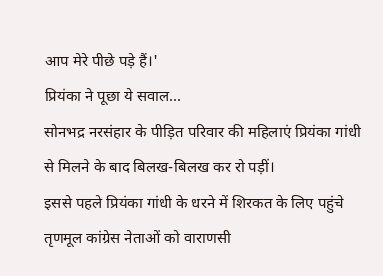आप मेरे पीछे पड़े हैं।'
प्रियंका ने पूछा ये सवाल...
सोनभद्र नरसंहार के पीड़ित परिवार की महिलाएं प्रियंका गांधी से मिलने के बाद बिलख-बिलख कर रो पड़ीं।
इससे पहले प्रियंका गांधी के धरने में शिरकत के लिए पहुंचे तृणमूल कांग्रेस नेताओं को वाराणसी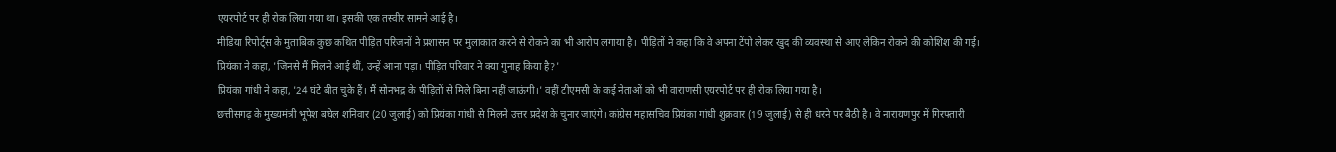एयरपोर्ट पर ही रोक लिया गया था। इसकी एक तस्वीर सामने आई है।
मीडिया रिपोर्ट्स के मुताबिक कुछ कथित पीड़ित परिजनों ने प्रशासन पर मुलाकात करने से रोकने का भी आरोप लगाया है। पीड़ितों ने कहा कि वे अपना टेंपो लेकर खुद की व्यवस्था से आए लेकिन रोकने की कोशिश की गई।
प्रियंका ने कहा, 'जिनसे मैं मिलने आई थीं, उन्हें आना पड़ा। पीड़ित परिवार ने क्या गुनाह किया है?'
प्रियंका गांधी ने कहा, '24 घंटे बीत चुके हैं। मैं सोनभद्र के पीड़ितों से मिले बिना नहीं जाऊंगी।' वहीं टीएमसी के कई नेताओं को भी वाराणसी एयरपोर्ट पर ही रोक लिया गया है।
छत्तीसगढ़ के मुख्यमंत्री भूपेश बघेल शनिवार (20 जुलाई) को प्रियंका गांधी से मिलने उत्तर प्रदेश के चुनार जाएंगे। कांग्रेस महासचिव प्रियंका गांधी शुक्रवार (19 जुलाई) से ही धरने पर बैठी है। वे नारायणपुर में गिरफ्तारी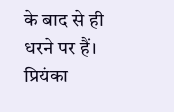के बाद से ही धरने पर हैं।
प्रियंका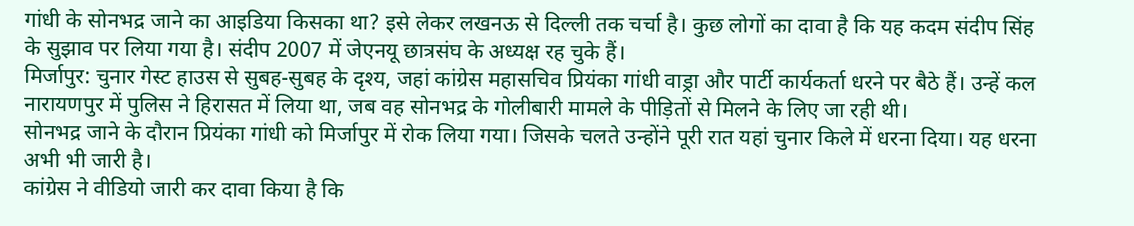गांधी के सोनभद्र जाने का आइडिया किसका था? इसे लेकर लखनऊ से दिल्ली तक चर्चा है। कुछ लोगों का दावा है कि यह कदम संदीप सिंह के सुझाव पर लिया गया है। संदीप 2007 में जेएनयू छात्रसंघ के अध्यक्ष रह चुके हैं।
मिर्जापुर: चुनार गेस्ट हाउस से सुबह-सुबह के दृश्य, जहां कांग्रेस महासचिव प्रियंका गांधी वाड्रा और पार्टी कार्यकर्ता धरने पर बैठे हैं। उन्हें कल नारायणपुर में पुलिस ने हिरासत में लिया था, जब वह सोनभद्र के गोलीबारी मामले के पीड़ितों से मिलने के लिए जा रही थी।
सोनभद्र जाने के दौरान प्रियंका गांधी को मिर्जापुर में रोक लिया गया। जिसके चलते उन्होंने पूरी रात यहां चुनार किले में धरना दिया। यह धरना अभी भी जारी है।
कांग्रेस ने वीडियो जारी कर दावा किया है कि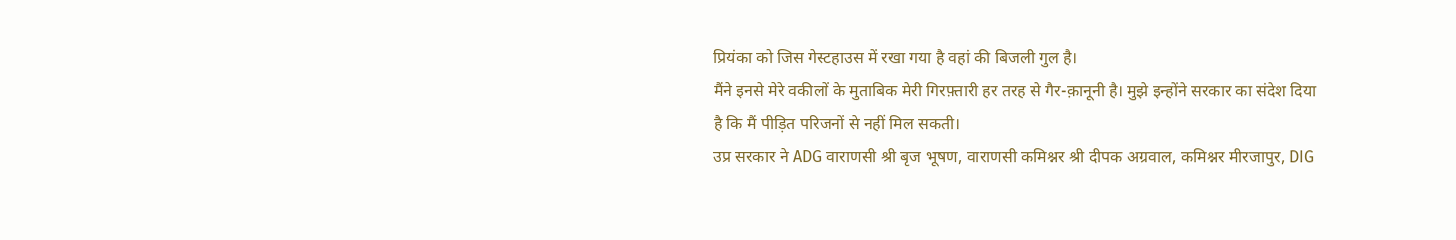प्रियंका को जिस गेस्टहाउस में रखा गया है वहां की बिजली गुल है।
मैंने इनसे मेरे वकीलों के मुताबिक मेरी गिरफ़्तारी हर तरह से गैर-क़ानूनी है। मुझे इन्होंने सरकार का संदेश दिया है कि मैं पीड़ित परिजनों से नहीं मिल सकती।
उप्र सरकार ने ADG वाराणसी श्री बृज भूषण, वाराणसी कमिश्नर श्री दीपक अग्रवाल, कमिश्नर मीरजापुर, DIG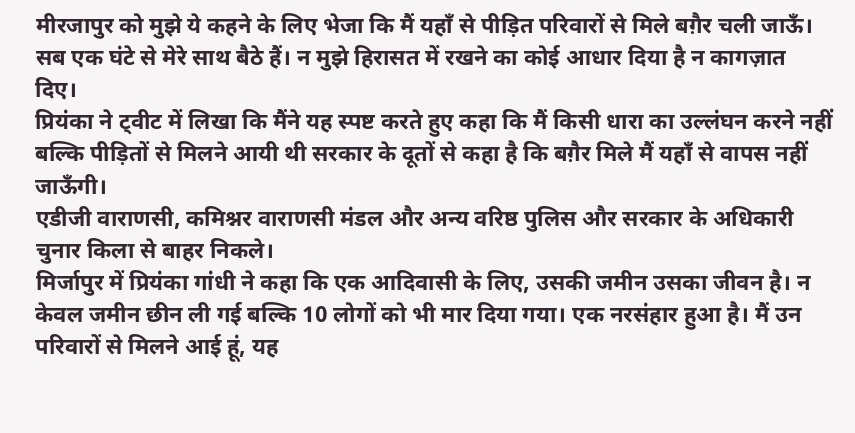मीरजापुर को मुझे ये कहने के लिए भेजा कि मैं यहाँ से पीड़ित परिवारों से मिले बग़ैर चली जाऊँ। सब एक घंटे से मेरे साथ बैठे हैं। न मुझे हिरासत में रखने का कोई आधार दिया है न कागज़ात दिए।
प्रियंका ने ट्वीट में लिखा कि मैंने यह स्पष्ट करते हुए कहा कि मैं किसी धारा का उल्लंघन करने नहीं बल्कि पीड़ितों से मिलने आयी थी सरकार के दूतों से कहा है कि बग़ैर मिले मैं यहाँ से वापस नहीं जाऊँगी।
एडीजी वाराणसी, कमिश्नर वाराणसी मंडल और अन्य वरिष्ठ पुलिस और सरकार के अधिकारी चुनार किला से बाहर निकले।
मिर्जापुर में प्रियंका गांधी ने कहा कि एक आदिवासी के लिए, उसकी जमीन उसका जीवन है। न केवल जमीन छीन ली गई बल्कि 10 लोगों को भी मार दिया गया। एक नरसंहार हुआ है। मैं उन परिवारों से मिलने आई हूं, यह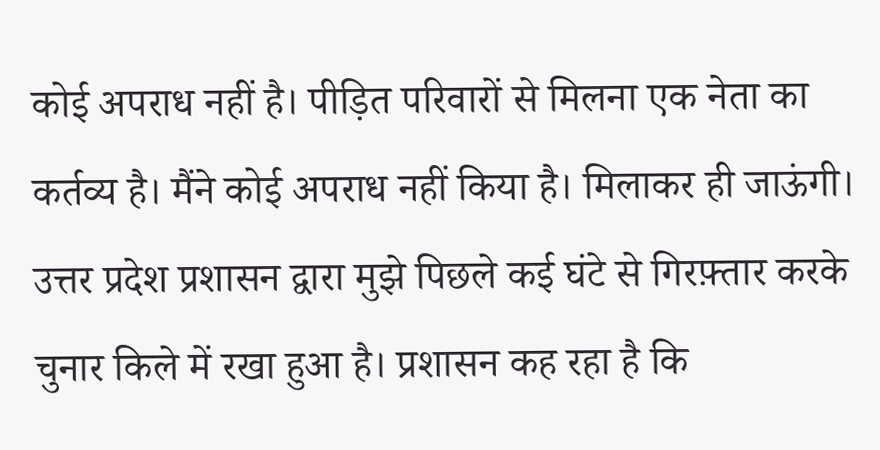कोई अपराध नहीं है। पीड़ित परिवारों से मिलना एक नेता का कर्तव्य है। मैंने कोई अपराध नहीं किया है। मिलाकर ही जाऊंगी।
उत्तर प्रदेश प्रशासन द्वारा मुझे पिछले कई घंटे से गिरफ़्तार करके चुनार किले में रखा हुआ है। प्रशासन कह रहा है कि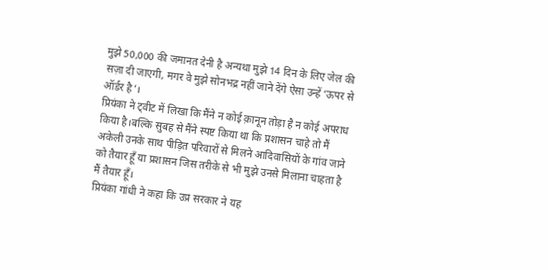मुझे 50,000 की जमानत देनी है अन्यथा मुझे 14 दिन के लिए जेल की सज़ा दी जाएगी, मगर वे मुझे सोनभद्र नहीं जाने देंगे ऐसा उन्हें ‘ऊपर से ऑर्डर है’।
प्रियंका ने ट्वीट में लिखा कि मैंने न कोई क़ानून तोड़ा है न कोई अपराध किया है।बल्कि सुबह से मैंने स्पष्ट किया था कि प्रशासन चाहे तो मैं अकेली उनके साथ पीड़ित परिवारों से मिलने आदिवासियों के गांव जाने को तैयार हूँ या प्रशासन जिस तरीके से भी मुझे उनसे मिलाना चाहता है मैं तैयार हूँ।
प्रियंका गांधी ने कहा कि उप्र सरकार ने यह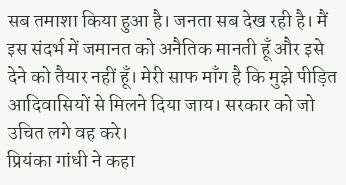सब तमाशा किया हुआ है। जनता सब देख रही है। मैं इस संदर्भ में जमानत को अनैतिक मानती हूँ और इसे देने को तैयार नहीं हूँ। मेरी साफ माँग है कि मुझे पीड़ित आदिवासियों से मिलने दिया जाय। सरकार को जो उचित लगे वह करे।
प्रियंका गांधी ने कहा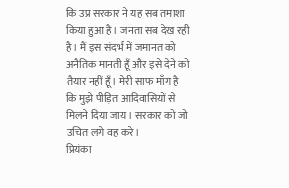कि उप्र सरकार ने यह सब तमाशा किया हुआ है। जनता सब देख रही है। मैं इस संदर्भ में जमानत को अनैतिक मानती हूँ और इसे देने को तैयार नहीं हूँ। मेरी साफ माँग है कि मुझे पीड़ित आदिवासियों से मिलने दिया जाय। सरकार को जो उचित लगे वह करे।
प्रियंका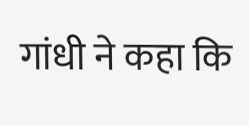गांधी ने कहा कि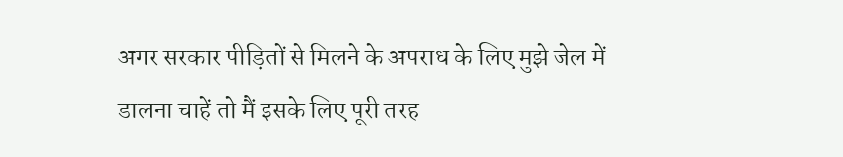अगर सरकार पीड़ितों से मिलने के अपराध के लिए मुझे जेल में डालना चाहें तो मैं इसके लिए पूरी तरह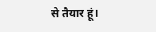से तैयार हूं।